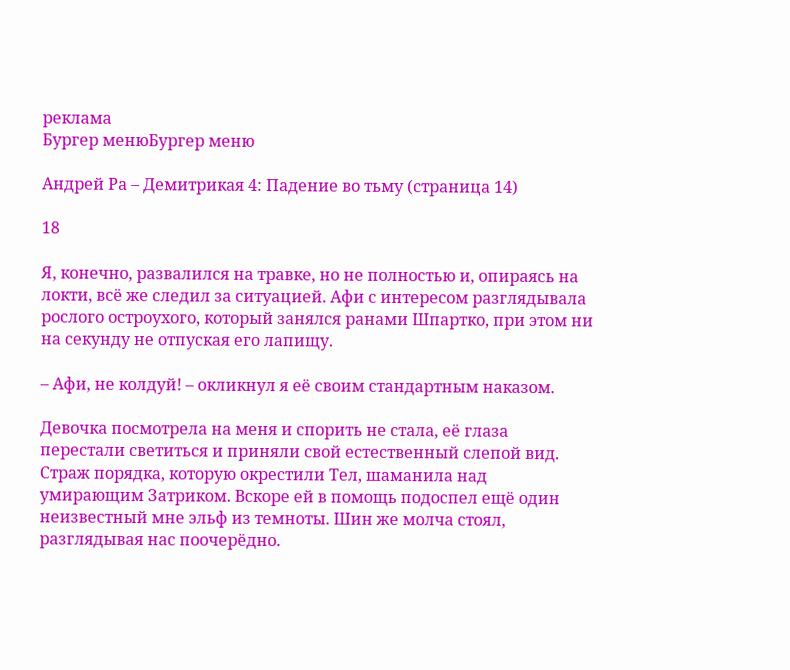реклама
Бургер менюБургер меню

Андрей Ра – Демитрикая 4: Падение во тьму (страница 14)

18

Я, конечно, развалился на травке, но не полностью и, опираясь на локти, всё же следил за ситуацией. Афи с интересом разглядывала рослого остроухого, который занялся ранами Шпартко, при этом ни на секунду не отпуская его лапищу.

– Афи, не колдуй! – окликнул я её своим стандартным наказом.

Девочка посмотрела на меня и спорить не стала, её глаза перестали светиться и приняли свой естественный слепой вид. Страж порядка, которую окрестили Тел, шаманила над умирающим Затриком. Вскоре ей в помощь подоспел ещё один неизвестный мне эльф из темноты. Шин же молча стоял, разглядывая нас поочерёдно.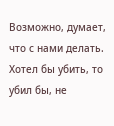Возможно, думает, что с нами делать. Хотел бы убить, то убил бы, не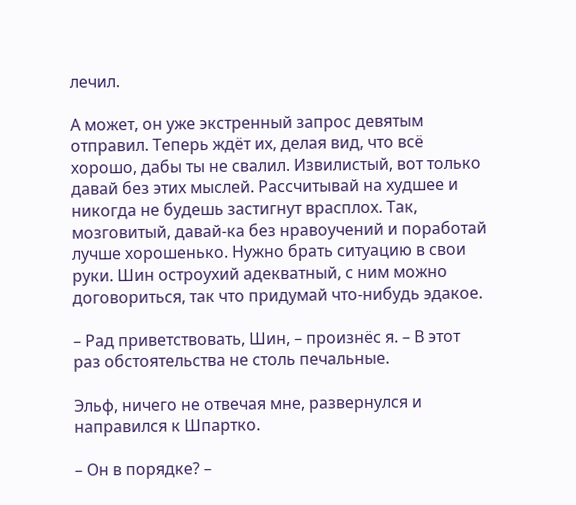лечил.

А может, он уже экстренный запрос девятым отправил. Теперь ждёт их, делая вид, что всё хорошо, дабы ты не свалил. Извилистый, вот только давай без этих мыслей. Рассчитывай на худшее и никогда не будешь застигнут врасплох. Так, мозговитый, давай-ка без нравоучений и поработай лучше хорошенько. Нужно брать ситуацию в свои руки. Шин остроухий адекватный, с ним можно договориться, так что придумай что-нибудь эдакое.

– Рад приветствовать, Шин, – произнёс я. – В этот раз обстоятельства не столь печальные.

Эльф, ничего не отвечая мне, развернулся и направился к Шпартко.

– Он в порядке? –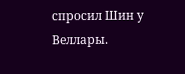спросил Шин у Веллары.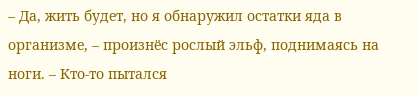– Да, жить будет, но я обнаружил остатки яда в организме, – произнёс рослый эльф, поднимаясь на ноги. – Кто-то пытался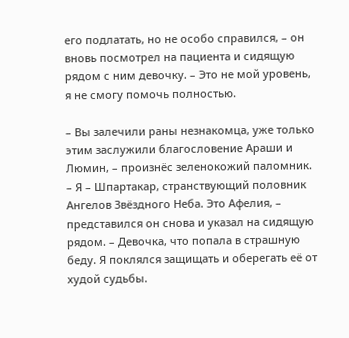его подлатать, но не особо справился, – он вновь посмотрел на пациента и сидящую рядом с ним девочку. – Это не мой уровень, я не смогу помочь полностью.

– Вы залечили раны незнакомца, уже только этим заслужили благословение Араши и Люмин, – произнёс зеленокожий паломник. – Я – Шпартакар, странствующий половник Ангелов Звёздного Неба. Это Афелия, – представился он снова и указал на сидящую рядом. – Девочка, что попала в страшную беду. Я поклялся защищать и оберегать её от худой судьбы.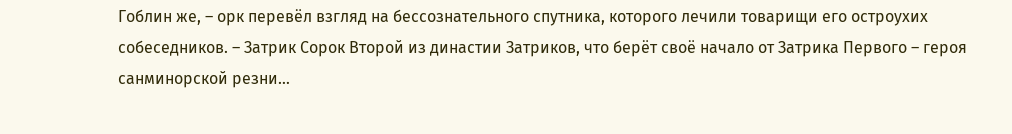Гоблин же, – орк перевёл взгляд на бессознательного спутника, которого лечили товарищи его остроухих собеседников. – Затрик Сорок Второй из династии Затриков, что берёт своё начало от Затрика Первого – героя санминорской резни…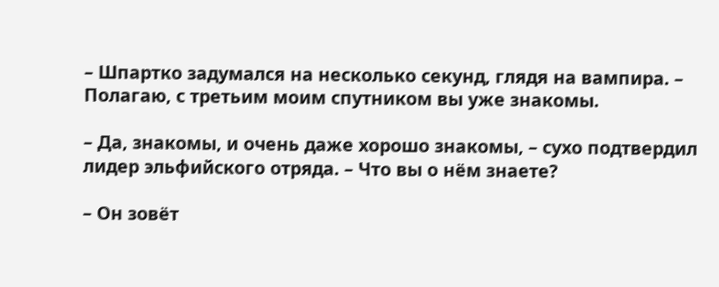– Шпартко задумался на несколько секунд, глядя на вампира. – Полагаю, с третьим моим спутником вы уже знакомы.

– Да, знакомы, и очень даже хорошо знакомы, – сухо подтвердил лидер эльфийского отряда. – Что вы о нём знаете?

– Он зовёт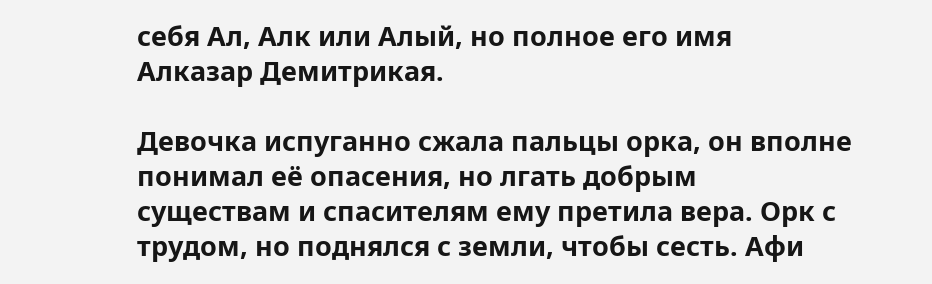себя Ал, Алк или Алый, но полное его имя Алказар Демитрикая.

Девочка испуганно сжала пальцы орка, он вполне понимал её опасения, но лгать добрым существам и спасителям ему претила вера. Орк с трудом, но поднялся с земли, чтобы сесть. Афи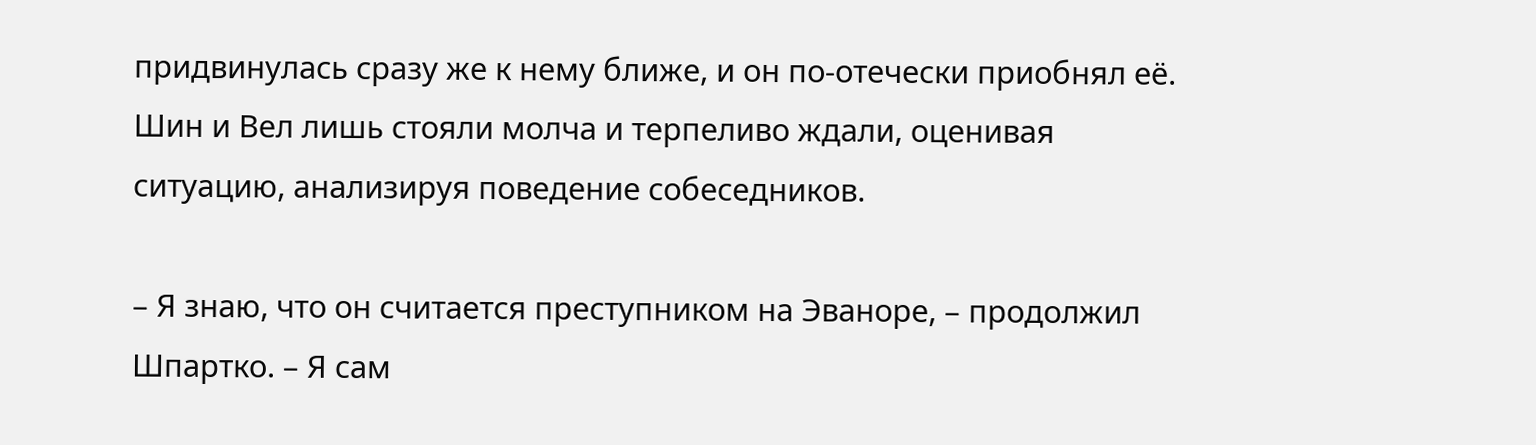придвинулась сразу же к нему ближе, и он по-отечески приобнял её. Шин и Вел лишь стояли молча и терпеливо ждали, оценивая ситуацию, анализируя поведение собеседников.

– Я знаю, что он считается преступником на Эваноре, – продолжил Шпартко. – Я сам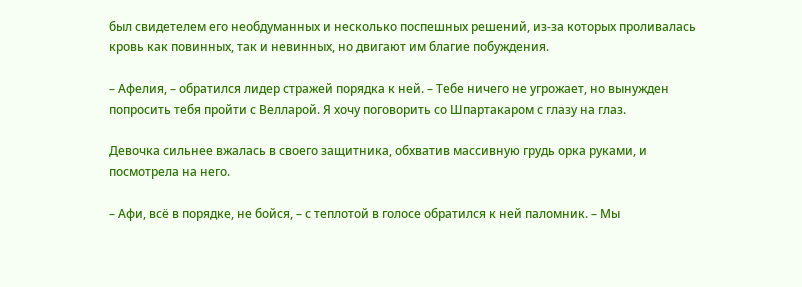был свидетелем его необдуманных и несколько поспешных решений, из-за которых проливалась кровь как повинных, так и невинных, но двигают им благие побуждения.

– Афелия, – обратился лидер стражей порядка к ней. – Тебе ничего не угрожает, но вынужден попросить тебя пройти с Велларой. Я хочу поговорить со Шпартакаром с глазу на глаз.

Девочка сильнее вжалась в своего защитника, обхватив массивную грудь орка руками, и посмотрела на него.

– Афи, всё в порядке, не бойся, – с теплотой в голосе обратился к ней паломник. – Мы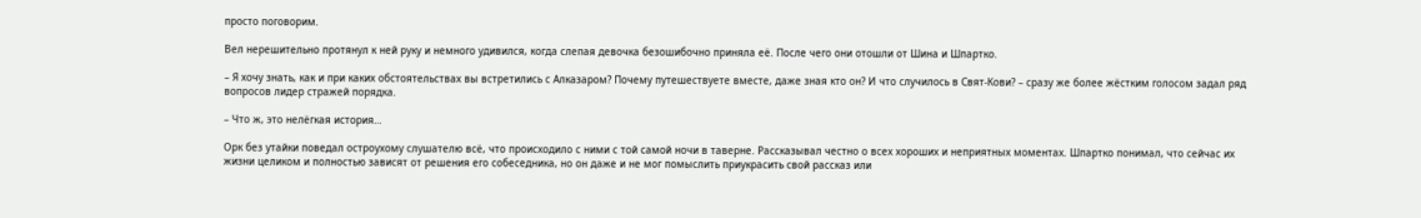просто поговорим.

Вел нерешительно протянул к ней руку и немного удивился, когда слепая девочка безошибочно приняла её. После чего они отошли от Шина и Шпартко.

– Я хочу знать, как и при каких обстоятельствах вы встретились с Алказаром? Почему путешествуете вместе, даже зная кто он? И что случилось в Свят-Кови? – сразу же более жёстким голосом задал ряд вопросов лидер стражей порядка.

– Что ж, это нелёгкая история…

Орк без утайки поведал остроухому слушателю всё, что происходило с ними с той самой ночи в таверне. Рассказывал честно о всех хороших и неприятных моментах. Шпартко понимал, что сейчас их жизни целиком и полностью зависят от решения его собеседника, но он даже и не мог помыслить приукрасить свой рассказ или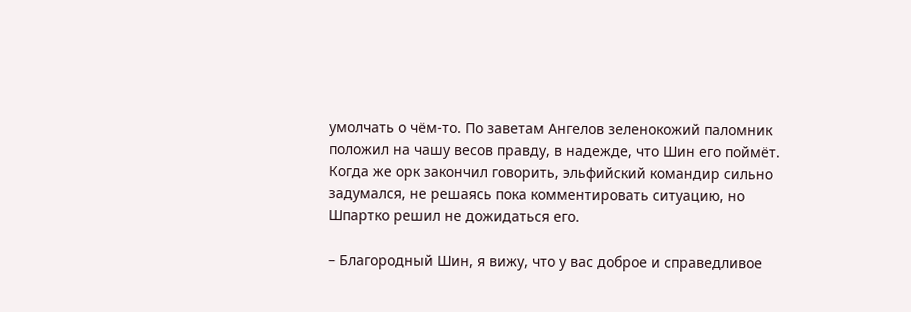умолчать о чём-то. По заветам Ангелов зеленокожий паломник положил на чашу весов правду, в надежде, что Шин его поймёт. Когда же орк закончил говорить, эльфийский командир сильно задумался, не решаясь пока комментировать ситуацию, но Шпартко решил не дожидаться его.

– Благородный Шин, я вижу, что у вас доброе и справедливое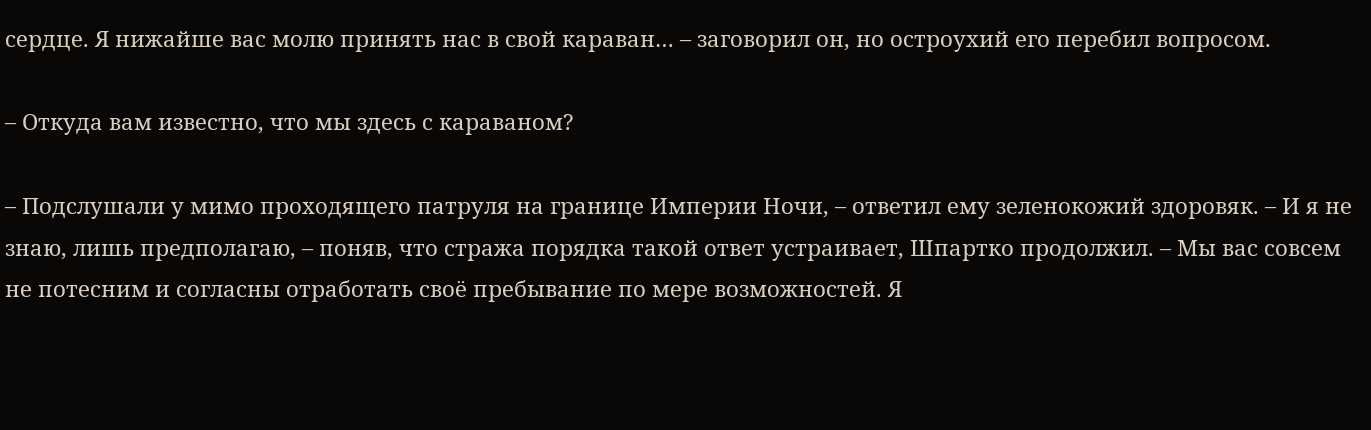сердце. Я нижайше вас молю принять нас в свой караван… – заговорил он, но остроухий его перебил вопросом.

– Откуда вам известно, что мы здесь с караваном?

– Подслушали у мимо проходящего патруля на границе Империи Ночи, – ответил ему зеленокожий здоровяк. – И я не знаю, лишь предполагаю, – поняв, что стража порядка такой ответ устраивает, Шпартко продолжил. – Мы вас совсем не потесним и согласны отработать своё пребывание по мере возможностей. Я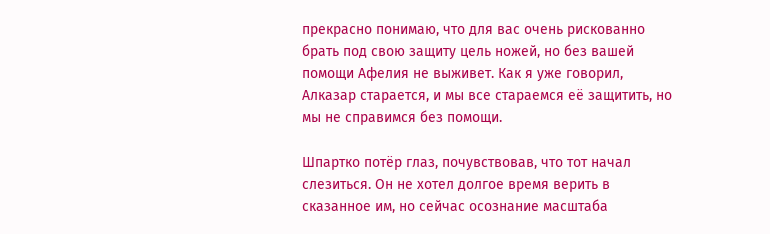прекрасно понимаю, что для вас очень рискованно брать под свою защиту цель ножей, но без вашей помощи Афелия не выживет. Как я уже говорил, Алказар старается, и мы все стараемся её защитить, но мы не справимся без помощи.

Шпартко потёр глаз, почувствовав, что тот начал слезиться. Он не хотел долгое время верить в сказанное им, но сейчас осознание масштаба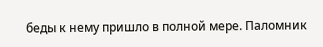беды к нему пришло в полной мере. Паломник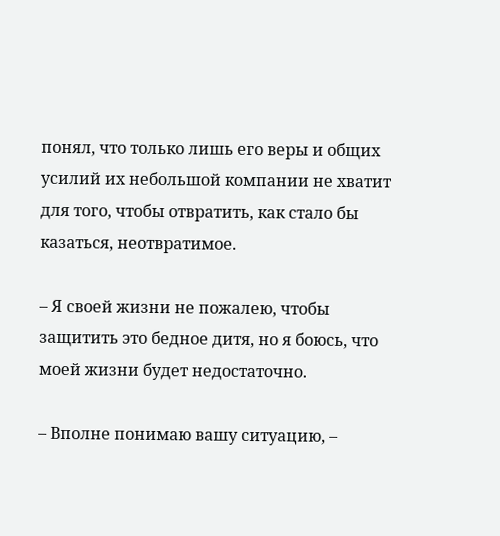понял, что только лишь его веры и общих усилий их небольшой компании не хватит для того, чтобы отвратить, как стало бы казаться, неотвратимое.

– Я своей жизни не пожалею, чтобы защитить это бедное дитя, но я боюсь, что моей жизни будет недостаточно.

– Вполне понимаю вашу ситуацию, –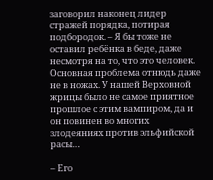заговорил наконец лидер стражей порядка, потирая подбородок. – Я бы тоже не оставил ребёнка в беде, даже несмотря на то, что это человек. Основная проблема отнюдь даже не в ножах. У нашей Верховной жрицы было не самое приятное прошлое с этим вампиром, да и он повинен во многих злодеяниях против эльфийской расы…

– Его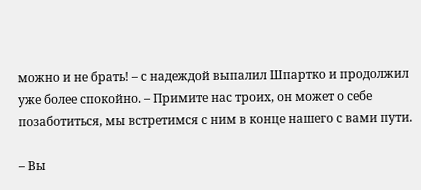можно и не брать! – с надеждой выпалил Шпартко и продолжил уже более спокойно. – Примите нас троих, он может о себе позаботиться, мы встретимся с ним в конце нашего с вами пути.

– Вы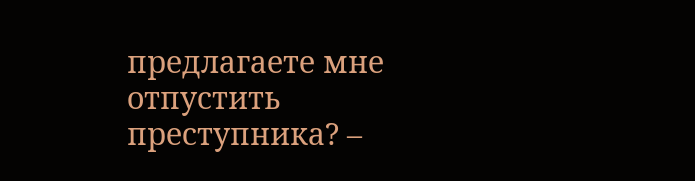предлагаете мне отпустить преступника? –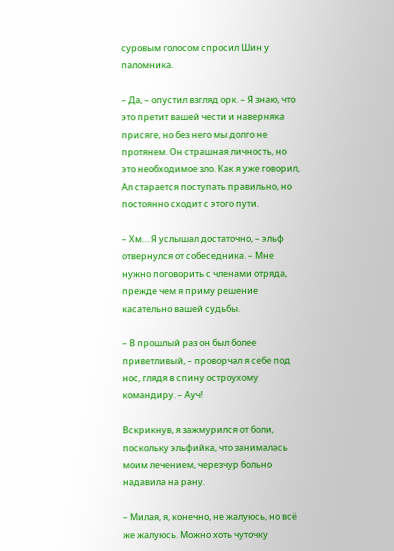суровым голосом спросил Шин у паломника.

– Да, – опустил взгляд орк. – Я знаю, что это претит вашей чести и наверняка присяге, но без него мы долго не протянем. Он страшная личность, но это необходимое зло. Как я уже говорил, Ал старается поступать правильно, но постоянно сходит с этого пути.

– Хм… Я услышал достаточно, – эльф отвернулся от собеседника. – Мне нужно поговорить с членами отряда, прежде чем я приму решение касательно вашей судьбы.

– В прошлый раз он был более приветливый, – проворчал я себе под нос, глядя в спину остроухому командиру. – Ауч!

Вскрикнув, я зажмурился от боли, поскольку эльфийка, что занималась моим лечением, черезчур больно надавила на рану.

– Милая, я, конечно, не жалуюсь, но всё же жалуюсь. Можно хоть чуточку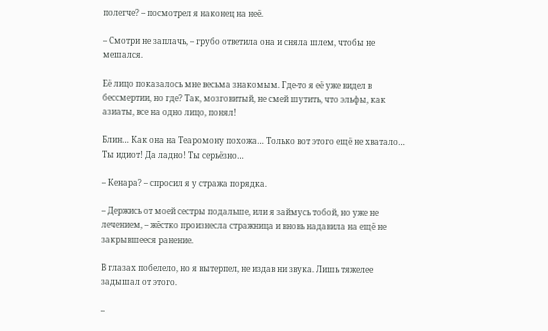полегче? – посмотрел я наконец на неё.

– Смотри не заплачь, – грубо ответила она и сняла шлем, чтобы не мешался.

Её лицо показалось мне весьма знакомым. Где-то я её уже видел в бессмертии, но где? Так, мозговитый, не смей шутить, что эльфы, как азиаты, все на одно лицо, понял!

Блин… Как она на Теаромону похожа… Только вот этого ещё не хватало… Ты идиот! Да ладно! Ты серьёзно…

– Кенара? – спросил я у стража порядка.

– Держись от моей сестры подальше, или я займусь тобой, но уже не лечением, – жёстко произнесла стражница и вновь надавила на ещё не закрывшееся ранение.

В глазах побелело, но я вытерпел, не издав ни звука. Лишь тяжелее задышал от этого.

–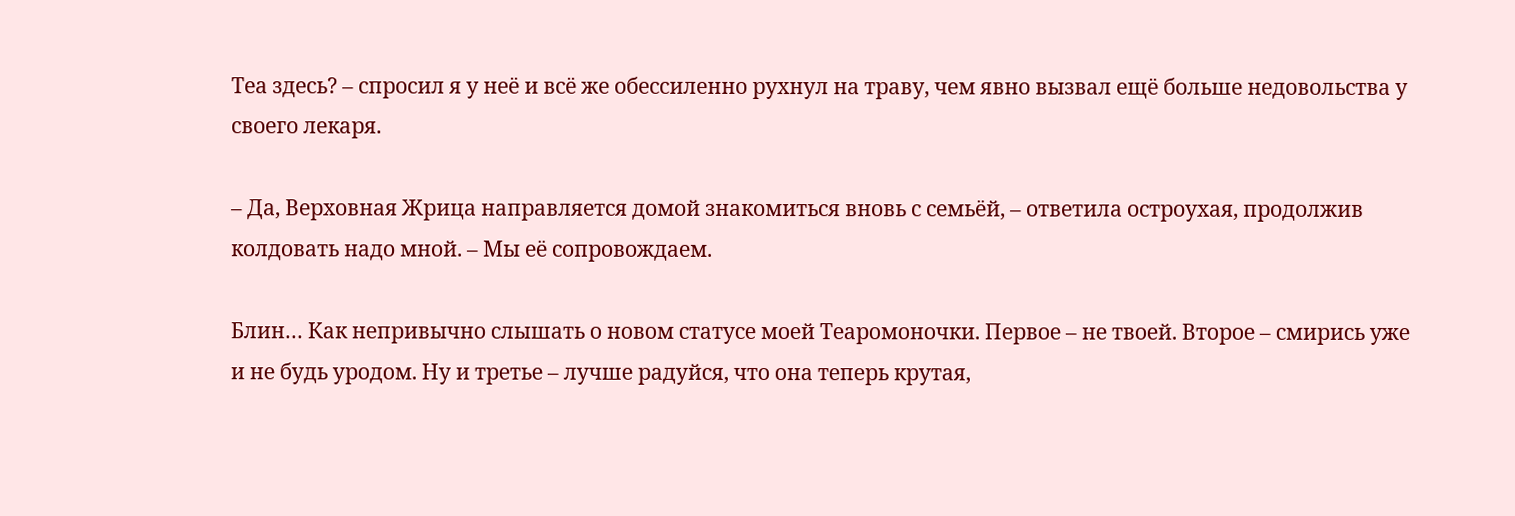Теа здесь? – спросил я у неё и всё же обессиленно рухнул на траву, чем явно вызвал ещё больше недовольства у своего лекаря.

– Да, Верховная Жрица направляется домой знакомиться вновь с семьёй, – ответила остроухая, продолжив колдовать надо мной. – Мы её сопровождаем.

Блин… Как непривычно слышать о новом статусе моей Теаромоночки. Первое – не твоей. Второе – смирись уже и не будь уродом. Ну и третье – лучше радуйся, что она теперь крутая,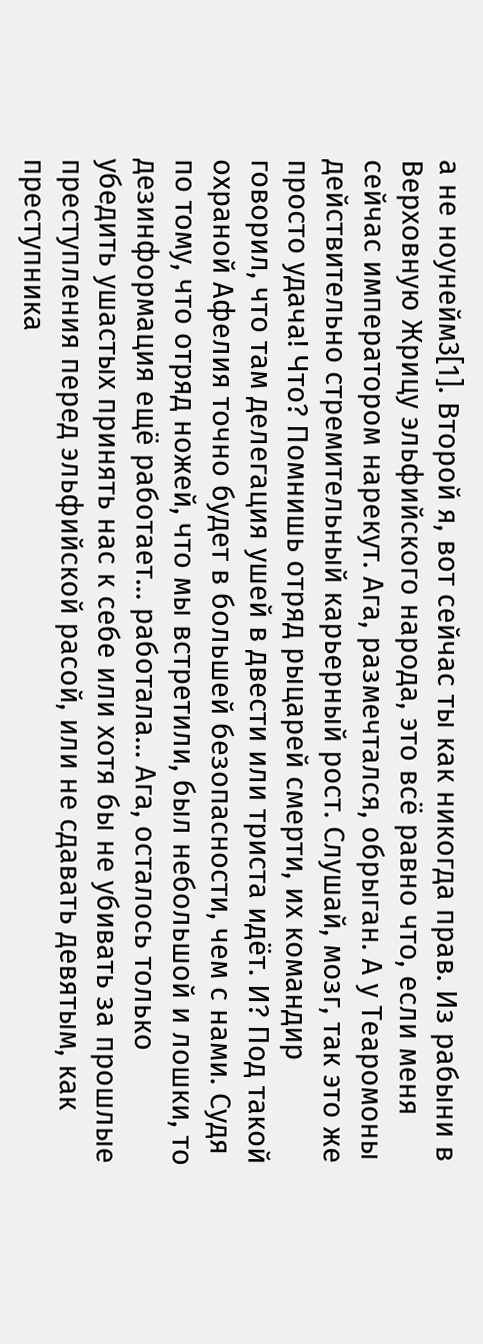а не ноунейм3[1]. Второй я, вот сейчас ты как никогда прав. Из рабыни в Верховную Жрицу эльфийского народа, это всё равно что, если меня сейчас императором нарекут. Ага, размечтался, обрыган. А у Теаромоны действительно стремительный карьерный рост. Слушай, мозг, так это же просто удача! Что? Помнишь отряд рыцарей смерти, их командир говорил, что там делегация ушей в двести или триста идёт. И? Под такой охраной Афелия точно будет в большей безопасности, чем с нами. Судя по тому, что отряд ножей, что мы встретили, был небольшой и лошки, то дезинформация ещё работает… работала… Ага, осталось только убедить ушастых принять нас к себе или хотя бы не убивать за прошлые преступления перед эльфийской расой, или не сдавать девятым, как преступника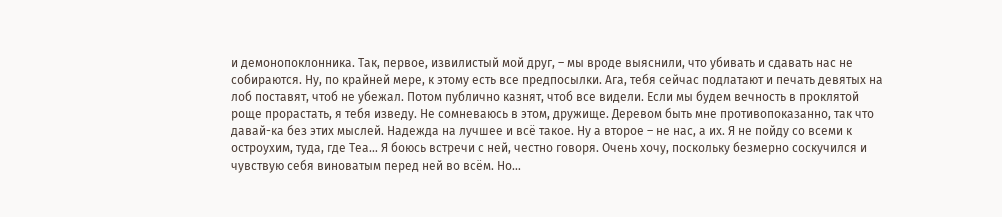и демонопоклонника. Так, первое, извилистый мой друг, – мы вроде выяснили, что убивать и сдавать нас не собираются. Ну, по крайней мере, к этому есть все предпосылки. Ага, тебя сейчас подлатают и печать девятых на лоб поставят, чтоб не убежал. Потом публично казнят, чтоб все видели. Если мы будем вечность в проклятой роще прорастать, я тебя изведу. Не сомневаюсь в этом, дружище. Деревом быть мне противопоказанно, так что давай-ка без этих мыслей. Надежда на лучшее и всё такое. Ну а второе – не нас, а их. Я не пойду со всеми к остроухим, туда, где Теа… Я боюсь встречи с ней, честно говоря. Очень хочу, поскольку безмерно соскучился и чувствую себя виноватым перед ней во всём. Но…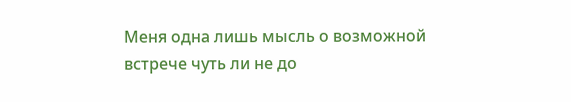Меня одна лишь мысль о возможной встрече чуть ли не до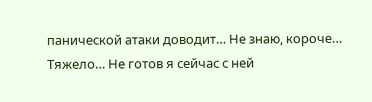панической атаки доводит… Не знаю, короче… Тяжело… Не готов я сейчас с ней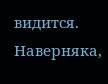видится. Наверняка,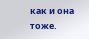как и она тоже.